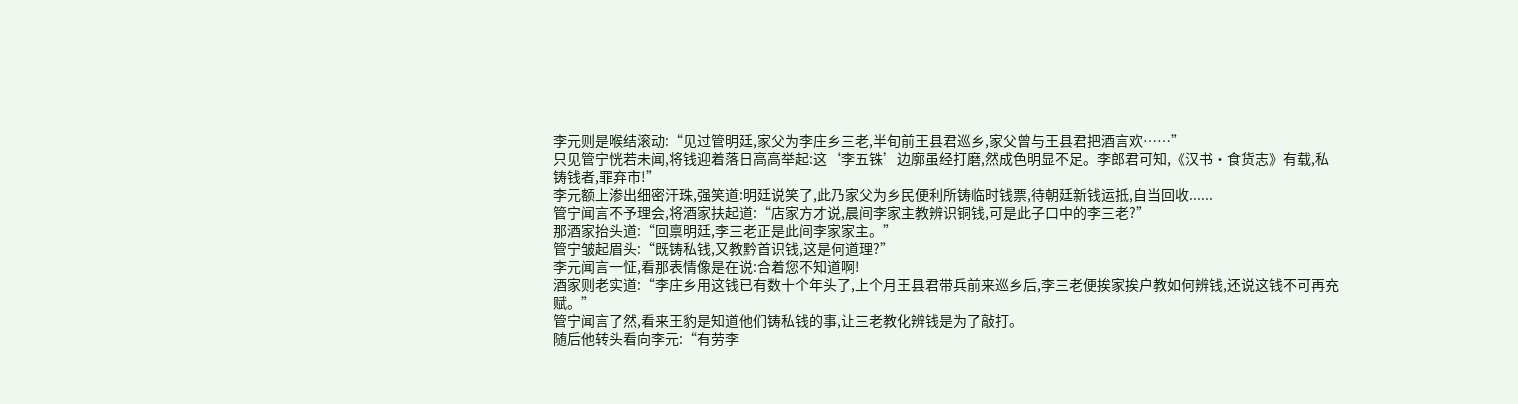李元则是喉结滚动:“见过管明廷,家父为李庄乡三老,半旬前王县君巡乡,家父曾与王县君把酒言欢……”
只见管宁恍若未闻,将钱迎着落日高高举起:这‘李五铢’边廓虽经打磨,然成色明显不足。李郎君可知,《汉书·食货志》有载,私铸钱者,罪弃市!”
李元额上渗出细密汗珠,强笑道:明廷说笑了,此乃家父为乡民便利所铸临时钱票,待朝廷新钱运抵,自当回收......
管宁闻言不予理会,将酒家扶起道:“店家方才说,晨间李家主教辨识铜钱,可是此子口中的李三老?”
那酒家抬头道:“回禀明廷,李三老正是此间李家家主。”
管宁皱起眉头:“既铸私钱,又教黔首识钱,这是何道理?”
李元闻言一怔,看那表情像是在说:合着您不知道啊!
酒家则老实道:“李庄乡用这钱已有数十个年头了,上个月王县君带兵前来巡乡后,李三老便挨家挨户教如何辨钱,还说这钱不可再充赋。”
管宁闻言了然,看来王豹是知道他们铸私钱的事,让三老教化辨钱是为了敲打。
随后他转头看向李元:“有劳李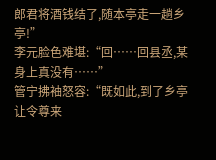郎君将酒钱结了,随本亭走一趟乡亭!”
李元脸色难堪:“回……回县丞,某身上真没有……”
管宁拂袖怒容:“既如此,到了乡亭让令尊来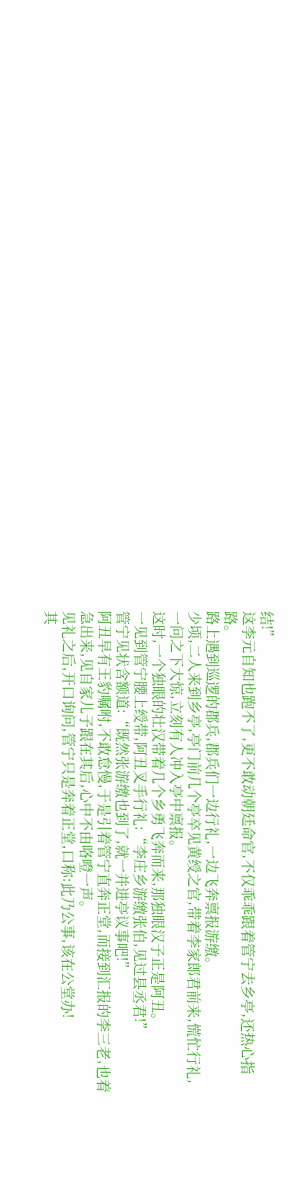结!”
这李元自知也跑不了,更不敢动朝廷命官,不仅乖乖跟着管宁去乡亭,还热心指路。
路上遇到巡逻的郡兵,郡兵们一边行礼,一边飞奔禀报游缴。
少顷,二人来到乡亭,亭门前几个亭卒见黄绶之官,带着李家郎君前来,慌忙行礼,一问之下大惊,立刻有人冲入亭中禀报。
这时,一个独眼的壮汉带着几个乡勇飞奔而来,那独眼汉子正是阿丑。
一见到管宁腰上绶带,阿丑叉手行礼:“李庄乡游缴张伯,见过县丞君!”
管宁见状含额道:“既然张游缴也到了,就一并进亭议事吧!”
阿丑早有王豹嘱咐,不敢怠慢,于是引着管宁直奔正堂,而接到汇报的李三老,也着急出来,见自家儿子跟在其后,心中不由咯噔一声。
见礼之后,开口询问,管宁只是奔着正堂,口称:此乃公事,该在公堂办!
其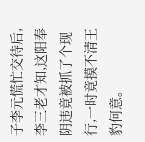子李元慌忙交待后,李三老才知,这阳奉阴违竟被抓了个现行,一时竟摸不清王豹何意。